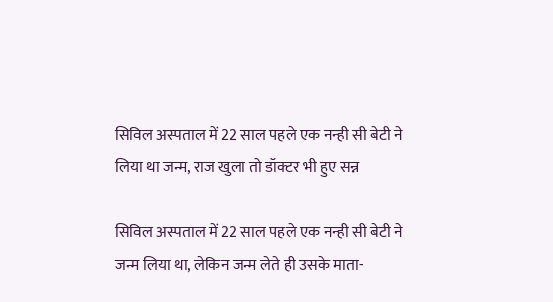सिविल अस्पताल में 22 साल पहले एक नन्ही सी बेटी ने लिया था जन्म, राज खुला तो डॉक्टर भी हुए सन्न

सिविल अस्पताल में 22 साल पहले एक नन्ही सी बेटी ने जन्म लिया था, लेकिन जन्म लेते ही उसके माता-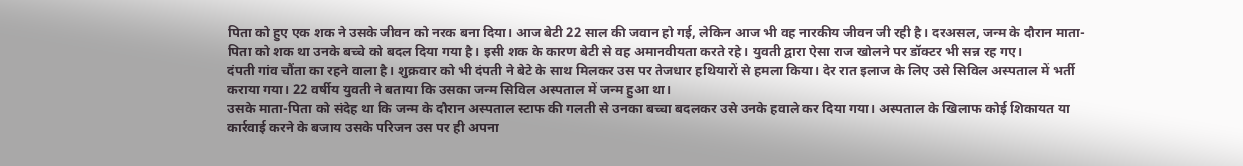पिता को हुए एक शक ने उसके जीवन को नरक बना दिया। आज बेटी 22 साल की जवान हो गई, लेकिन आज भी वह नारकीय जीवन जी रही है। दरअसल, जन्म के दौरान माता-पिता को शक था उनके बच्चे को बदल दिया गया है। इसी शक के कारण बेटी से वह अमानवीयता करते रहे। युवती द्वारा ऐसा राज खोलने पर डॉक्टर भी सन्न रह गए।
दंपती गांव चौंता का रहने वाला है। शुक्रवार को भी दंपती ने बेटे के साथ मिलकर उस पर तेजधार हथियारों से हमला किया। देर रात इलाज के लिए उसे सिविल अस्पताल में भर्ती कराया गया। 22 वर्षीय युवती ने बताया कि उसका जन्म सिविल अस्पताल में जन्म हुआ था।
उसके माता-पिता को संदेह था कि जन्म के दौरान अस्पताल स्टाफ की गलती से उनका बच्चा बदलकर उसे उनके हवाले कर दिया गया। अस्पताल के खिलाफ कोई शिकायत या कार्रवाई करने के बजाय उसके परिजन उस पर ही अपना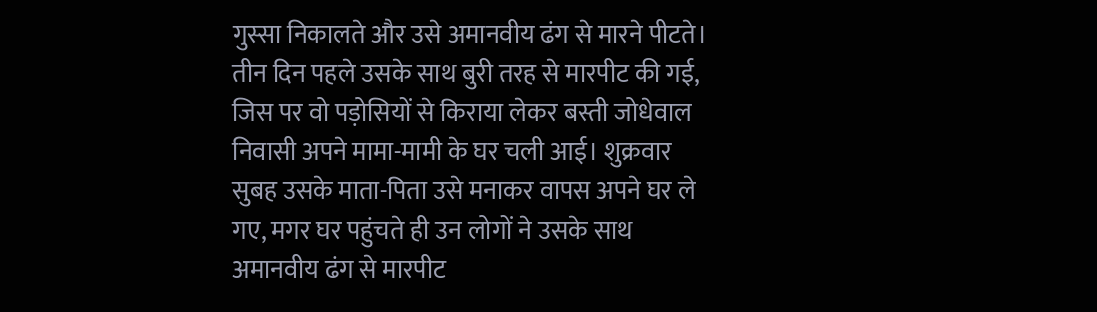गुस्सा निकालते और उसे अमानवीय ढंग से मारने पीटते।
तीन दिन पहले उसके साथ बुरी तरह से मारपीट की गई, जिस पर वो पड़ोसियों से किराया लेकर बस्ती जोधेवाल निवासी अपने मामा-मामी के घर चली आई। शुक्रवार सुबह उसके माता-पिता उसे मनाकर वापस अपने घर ले गए, मगर घर पहुंचते ही उन लोगों ने उसके साथ अमानवीय ढंग से मारपीट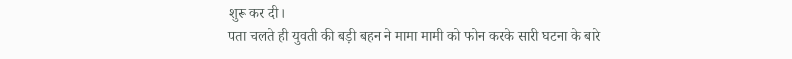शुरू कर दी।
पता चलते ही युवती की बड़ी बहन ने मामा मामी को फोन करके सारी घटना के बारे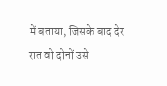में बताया, जिसके बाद देर रात वो दोनों उसे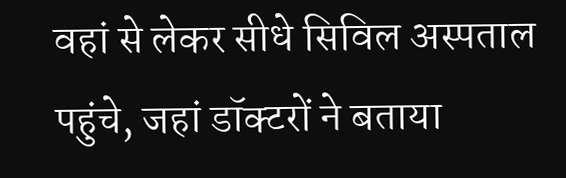वहां से लेकर सीधे सिविल अस्पताल पहुंचे, जहां डॉक्टरों ने बताया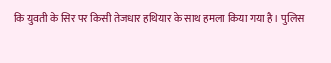कि युवती के सिर पर किसी तेजधार हथियार के साथ हमला किया गया है। पुलिस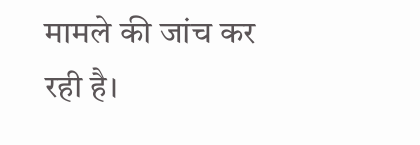मामले की जांच कर रही है।